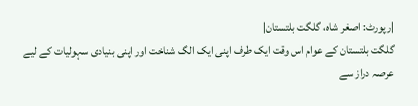|رپورٹ: اصغر شاہ، گلگت بلتستان|
گلگت بلتستان کے عوام اس وقت ایک طرف اپنی ایک الگ شناخت اور اپنی بنیادی سہولیات کے لیے عرصہ دراز سے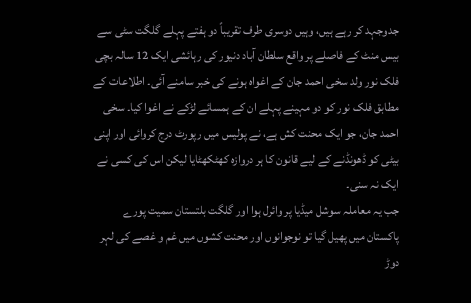جدوجہد کر رہے ہیں، وہیں دوسری طرف تقریباً دو ہفتے پہلے گلگت سٹی سے بیس منٹ کے فاصلے پر واقع سلطان آباد دنیور کی رہائشی ایک 12 سالہ بچی فلک نور ولد سخی احمد جان کے اغواہ ہونے کی خبر سامنے آئی۔ اطلاعات کے مطابق فلک نور کو دو مہینے پہلے ان کے ہمسائے لڑکے نے اغوا کیا۔ سخی احمد جان، جو ایک محنت کش ہے، نے پولیس میں رپورٹ درج کروائی اور اپنی بیٹی کو ڈھونڈنے کے لیے قانون کا ہر دروازہ کھٹکھٹایا لیکن اس کی کسی نے ایک نہ سنی۔
جب یہ معاملہ سوشل میڈیا پر وائرل ہوا اور گلگت بلتستان سمیت پورے پاکستان میں پھیل گیا تو نوجوانوں اور محنت کشوں میں غم و غصے کی لہر دوڑ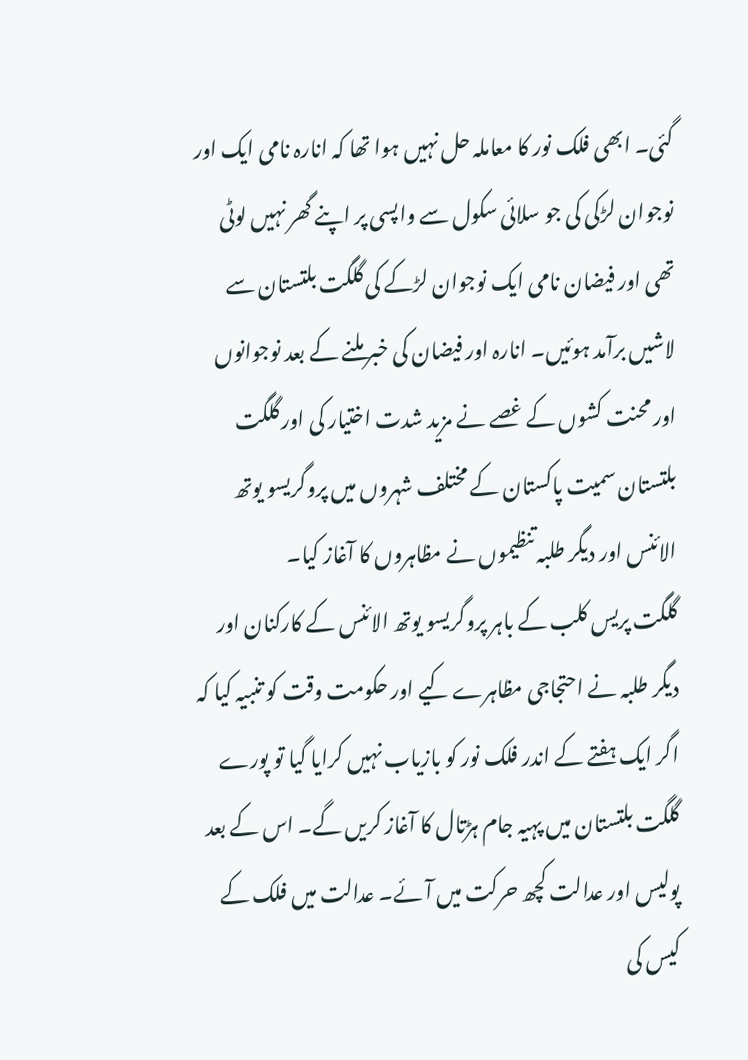گئی۔ ابھی فلک نور کا معاملہ حل نہیں ہوا تھا کہ انارہ نامی ایک اور نوجوان لڑکی کی جو سلائی سکول سے واپسی پر اپنے گھر نہیں لوٹی تھی اور فیضان نامی ایک نوجوان لڑکے کی گلگت بلتستان سے لاشیں برآمد ہوئیں۔ انارہ اور فیضان کی خبر ملنے کے بعد نوجوانوں اور محنت کشوں کے غصے نے مزید شدت اختیار کی اور گلگت بلتستان سمیت پاکستان کے مختلف شہروں میں پروگریسو یوتھ الائنس اور دیگر طلبہ تنظیموں نے مظاہروں کا آغاز کیا۔
گلگت پریس کلب کے باہر پروگریسو یوتھ الائنس کے کارکنان اور دیگر طلبہ نے احتجاجی مظاہرے کیے اور حکومت وقت کو تنبیہ کیا کہ اگر ایک ہفتے کے اندر فلک نور کو بازیاب نہیں کرایا گیا تو پورے گلگت بلتستان میں پہیہ جام ہڑتال کا آغاز کریں گے۔ اس کے بعد پولیس اور عدالت کچھ حرکت میں آئے۔ عدالت میں فلک کے کیس کی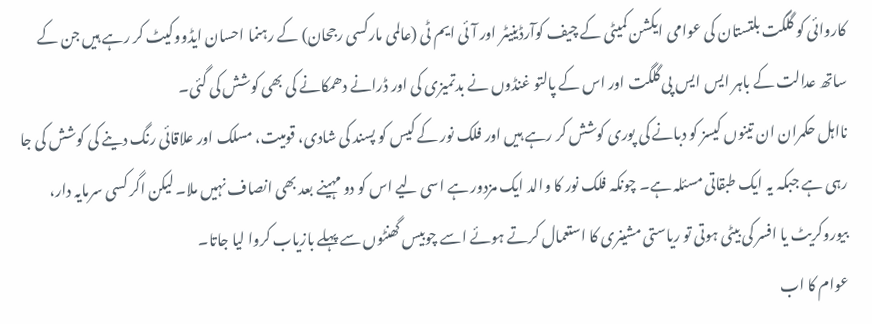کاروائی کو گلگت بلتستان کی عوامی ایکشن کمیٹی کے چیف کوآرڈینیٹر اور آئی ایم ٹی (عالمی مارکسی رجحان) کے رہنما احسان ایڈووکیٹ کر رہے ہیں جن کے ساتھ عدالت کے باہر ایس ایس پی گلگت اور اس کے پالتو غنڈوں نے بدتمیزی کی اور ڈرانے دھمکانے کی بھی کوشش کی گئی۔
نااہل حکمران ان تینوں کیسز کو دبانے کی پوری کوشش کر رہے ہیں اور فلک نور کے کیس کو پسند کی شادی، قومیت، مسلک اور علاقائی رنگ دینے کی کوشش کی جا رہی ہے جبکہ یہ ایک طبقاتی مسئلہ ہے۔ چونکہ فلک نور کا والد ایک مزدور ہے اسی لیے اس کو دو مہینے بعد بھی انصاف نہیں ملا۔ لیکن اگر کسی سرمایہ دار، بیوروکریٹ یا افسر کی بیٹی ہوتی تو ریاستی مشینری کا استعمال کرتے ہوئے اسے چوبیس گھنٹوں سے پہلے بازیاب کروا لیا جاتا۔
عوام کا اب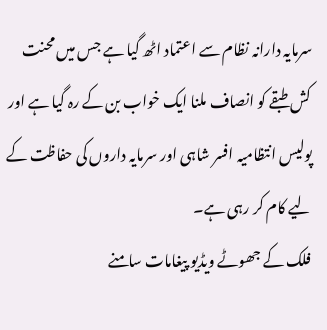سرمایہ دارانہ نظام سے اعتماد اٹھ گیا ہے جس میں محنت کش طبقے کو انصاف ملنا ایک خواب بن کے رہ گیا ہے اور پولیس انتظامیہ افسر شاہی اور سرمایہ داروں کی حفاظت کے لیے کام کر رہی ہے۔
فلک کے جھوٹے ویڈیو پیغامات سامنے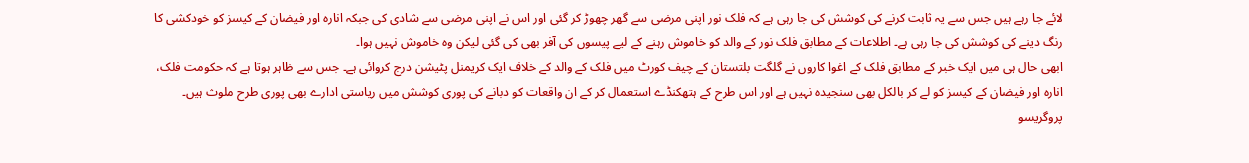لائے جا رہے ہیں جس سے یہ ثابت کرنے کی کوشش کی جا رہی ہے کہ فلک نور اپنی مرضی سے گھر چھوڑ کر گئی اور اس نے اپنی مرضی سے شادی کی جبکہ انارہ اور فیضان کے کیسز کو خودکشی کا رنگ دینے کی کوشش کی جا رہی ہے۔ اطلاعات کے مطابق فلک نور کے والد کو خاموش رہنے کے لیے پیسوں کی آفر بھی کی گئی لیکن وہ خاموش نہیں ہوا۔
ابھی حال ہی میں ایک خبر کے مطابق فلک کے اغوا کاروں نے گلگت بلتستان کے چیف کورٹ میں فلک کے والد کے خلاف ایک کریمنل پٹیشن درج کروائی ہے۔ جس سے ظاہر ہوتا ہے کہ حکومت فلک، انارہ اور فیضان کے کیسز کو لے کر بالکل بھی سنجیدہ نہیں ہے اور اس طرح کے ہتھکنڈے استعمال کر کے ان واقعات کو دبانے کی پوری کوشش میں ریاستی ادارے بھی پوری طرح ملوث ہیں۔
پروگریسو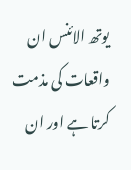یوتھ الائنس ان واقعات کی مذمت کرتا ہے اور ان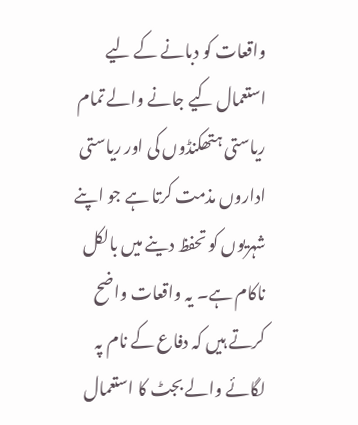واقعات کو دبانے کے لیے استعمال کیے جانے والے تمام ریاستی ہتھکنڈوں کی اور ریاستی اداروں مذمت کرتا ہے جو اپنے شہریوں کو تحفظ دینے میں بالکل ناکام ہے۔ یہ واقعات واضح کرتے ہیں کہ دفاع کے نام پہ لگائے والے بجٹ کا استعمال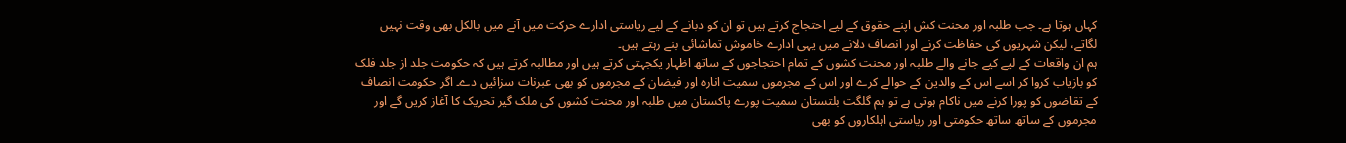کہاں ہوتا ہے۔ جب طلبہ اور محنت کش اپنے حقوق کے لیے احتجاج کرتے ہیں تو ان کو دبانے کے لیے ریاستی ادارے حرکت میں آنے میں بالکل بھی وقت نہیں لگاتے، لیکن شہریوں کی حفاظت کرنے اور انصاف دلانے میں یہی ادارے خاموش تماشائی بنے رہتے ہیں۔
ہم ان واقعات کے لیے کیے جانے والے طلبہ اور محنت کشوں کے تمام احتجاجوں کے ساتھ اظہار یکجہتی کرتے ہیں اور مطالبہ کرتے ہیں کہ حکومت جلد از جلد فلک کو بازیاب کروا کر اسے اس کے والدین کے حوالے کرے اور اس کے مجرموں سمیت انارہ اور فیضان کے مجرموں کو بھی عبرنات سزائیں دے۔ اگر حکومت انصاف کے تقاضوں کو پورا کرنے میں ناکام ہوتی ہے تو ہم گلگت بلتستان سمیت پورے پاکستان میں طلبہ اور محنت کشوں کی ملک گیر تحریک کا آغاز کریں گے اور مجرموں کے ساتھ ساتھ حکومتی اور ریاستی اہلکاروں کو بھی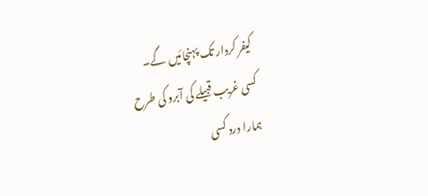کیفر کردار تک پہنچائیں گے۔
کسی غریب قبیلے کی آبرو کی طرح
ہمارا درد کسی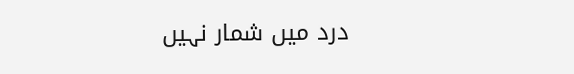درد میں شمار نہیں